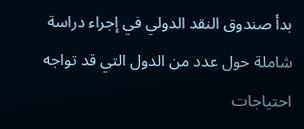بدأ صندوق النقد الدولي في إجراء دراسة شاملة حول عدد من الدول التي قد تواجه احتياجات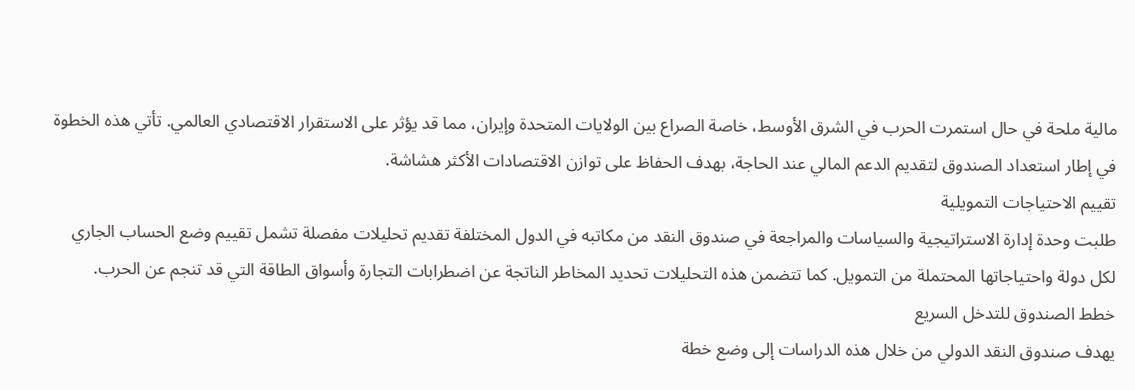مالية ملحة في حال استمرت الحرب في الشرق الأوسط، خاصة الصراع بين الولايات المتحدة وإيران، مما قد يؤثر على الاستقرار الاقتصادي العالمي. تأتي هذه الخطوة في إطار استعداد الصندوق لتقديم الدعم المالي عند الحاجة، بهدف الحفاظ على توازن الاقتصادات الأكثر هشاشة.
تقييم الاحتياجات التمويلية
طلبت وحدة إدارة الاستراتيجية والسياسات والمراجعة في صندوق النقد من مكاتبه في الدول المختلفة تقديم تحليلات مفصلة تشمل تقييم وضع الحساب الجاري لكل دولة واحتياجاتها المحتملة من التمويل. كما تتضمن هذه التحليلات تحديد المخاطر الناتجة عن اضطرابات التجارة وأسواق الطاقة التي قد تنجم عن الحرب.
خطط الصندوق للتدخل السريع
يهدف صندوق النقد الدولي من خلال هذه الدراسات إلى وضع خطة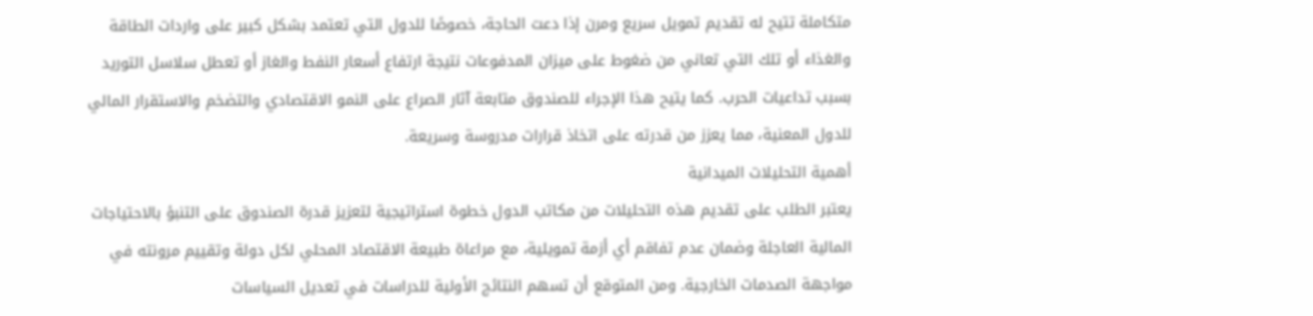متكاملة تتيح له تقديم تمويل سريع ومرن إذا دعت الحاجة، خصوصًا للدول التي تعتمد بشكل كبير على واردات الطاقة والغذاء أو تلك التي تعاني من ضغوط على ميزان المدفوعات نتيجة ارتفاع أسعار النفط والغاز أو تعطل سلاسل التوريد بسبب تداعيات الحرب. كما يتيح هذا الإجراء للصندوق متابعة آثار الصراع على النمو الاقتصادي والتضخم والاستقرار المالي للدول المعنية، مما يعزز من قدرته على اتخاذ قرارات مدروسة وسريعة.
أهمية التحليلات الميدانية
يعتبر الطلب على تقديم هذه التحليلات من مكاتب الدول خطوة استراتيجية لتعزيز قدرة الصندوق على التنبؤ بالاحتياجات المالية العاجلة وضمان عدم تفاقم أي أزمة تمويلية، مع مراعاة طبيعة الاقتصاد المحلي لكل دولة وتقييم مرونته في مواجهة الصدمات الخارجية. ومن المتوقع أن تسهم النتائج الأولية للدراسات في تعديل السياسات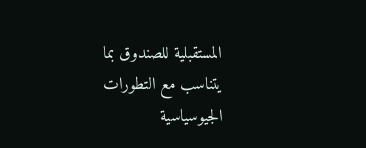المستقبلية للصندوق بما يتناسب مع التطورات الجيوسياسية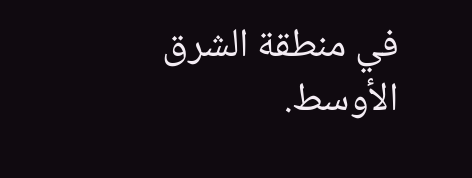في منطقة الشرق الأوسط.